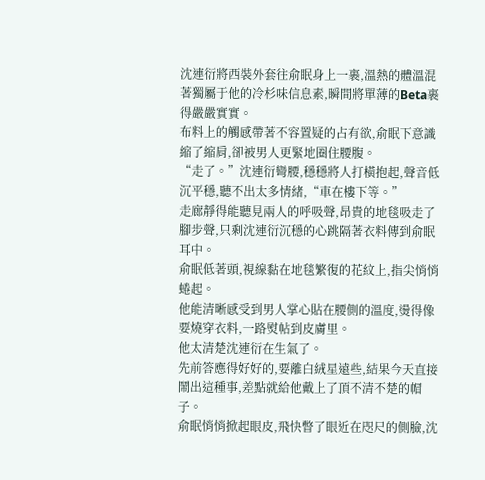沈連衍將西裝外套往俞眠身上一裹,溫熱的體溫混著獨屬于他的冷杉味信息素,瞬間將單薄的Beta裹得嚴嚴實實。
布料上的觸感帶著不容置疑的占有欲,俞眠下意識縮了縮肩,卻被男人更緊地圈住腰腹。
“走了。”沈連衍彎腰,穩穩將人打橫抱起,聲音低沉平穩,聽不出太多情緒,“車在樓下等。”
走廊靜得能聽見兩人的呼吸聲,昂貴的地毯吸走了腳步聲,只剩沈連衍沉穩的心跳隔著衣料傳到俞眠耳中。
俞眠低著頭,視線黏在地毯繁復的花紋上,指尖悄悄蜷起。
他能清晰感受到男人掌心貼在腰側的溫度,燙得像要燒穿衣料,一路熨帖到皮膚里。
他太清楚沈連衍在生氣了。
先前答應得好好的,要離白絨星遠些,結果今天直接鬧出這種事,差點就給他戴上了頂不清不楚的帽子。
俞眠悄悄掀起眼皮,飛快瞥了眼近在咫尺的側臉,沈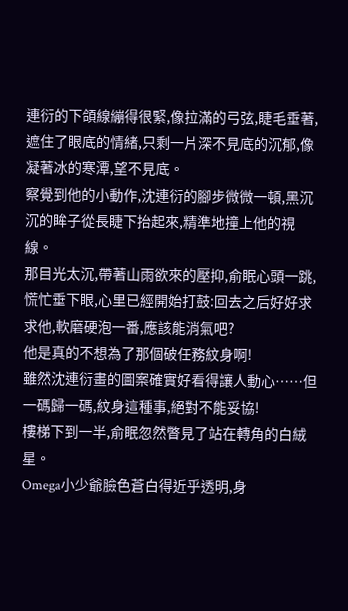連衍的下頜線繃得很緊,像拉滿的弓弦,睫毛垂著,遮住了眼底的情緒,只剩一片深不見底的沉郁,像凝著冰的寒潭,望不見底。
察覺到他的小動作,沈連衍的腳步微微一頓,黑沉沉的眸子從長睫下抬起來,精準地撞上他的視線。
那目光太沉,帶著山雨欲來的壓抑,俞眠心頭一跳,慌忙垂下眼,心里已經開始打鼓:回去之后好好求求他,軟磨硬泡一番,應該能消氣吧?
他是真的不想為了那個破任務紋身啊!
雖然沈連衍畫的圖案確實好看得讓人動心……但一碼歸一碼,紋身這種事,絕對不能妥協!
樓梯下到一半,俞眠忽然瞥見了站在轉角的白絨星。
Omega小少爺臉色蒼白得近乎透明,身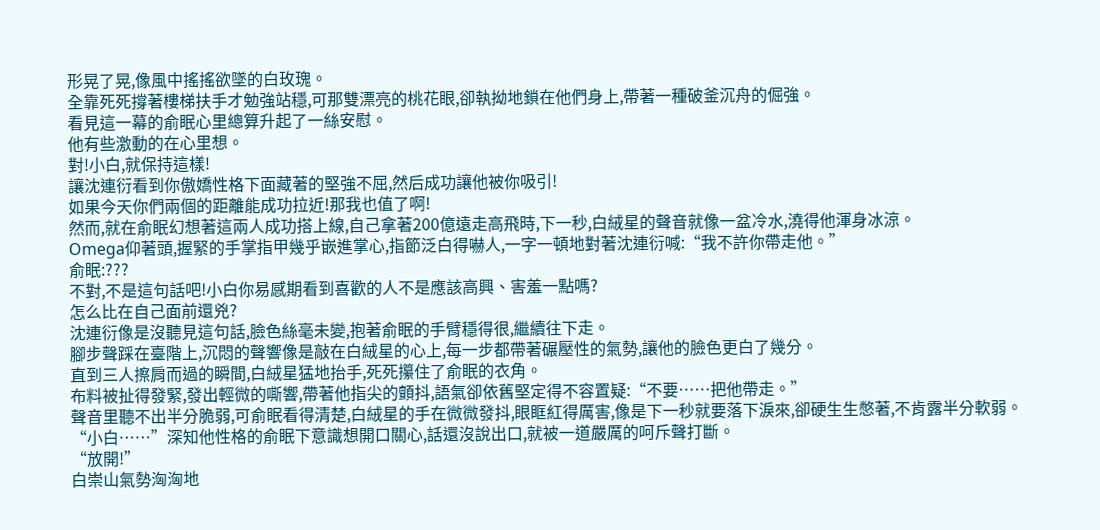形晃了晃,像風中搖搖欲墜的白玫瑰。
全靠死死撐著樓梯扶手才勉強站穩,可那雙漂亮的桃花眼,卻執拗地鎖在他們身上,帶著一種破釜沉舟的倔強。
看見這一幕的俞眠心里總算升起了一絲安慰。
他有些激動的在心里想。
對!小白,就保持這樣!
讓沈連衍看到你傲嬌性格下面藏著的堅強不屈,然后成功讓他被你吸引!
如果今天你們兩個的距離能成功拉近!那我也值了啊!
然而,就在俞眠幻想著這兩人成功搭上線,自己拿著200億遠走高飛時,下一秒,白絨星的聲音就像一盆冷水,澆得他渾身冰涼。
Omega仰著頭,握緊的手掌指甲幾乎嵌進掌心,指節泛白得嚇人,一字一頓地對著沈連衍喊:“我不許你帶走他。”
俞眠:???
不對,不是這句話吧!小白你易感期看到喜歡的人不是應該高興、害羞一點嗎?
怎么比在自己面前還兇?
沈連衍像是沒聽見這句話,臉色絲毫未變,抱著俞眠的手臂穩得很,繼續往下走。
腳步聲踩在臺階上,沉悶的聲響像是敲在白絨星的心上,每一步都帶著碾壓性的氣勢,讓他的臉色更白了幾分。
直到三人擦肩而過的瞬間,白絨星猛地抬手,死死攥住了俞眠的衣角。
布料被扯得發緊,發出輕微的嘶響,帶著他指尖的顫抖,語氣卻依舊堅定得不容置疑:“不要……把他帶走。”
聲音里聽不出半分脆弱,可俞眠看得清楚,白絨星的手在微微發抖,眼眶紅得厲害,像是下一秒就要落下淚來,卻硬生生憋著,不肯露半分軟弱。
“小白……”深知他性格的俞眠下意識想開口關心,話還沒說出口,就被一道嚴厲的呵斥聲打斷。
“放開!”
白崇山氣勢洶洶地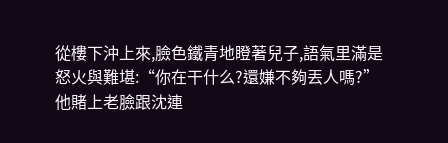從樓下沖上來,臉色鐵青地瞪著兒子,語氣里滿是怒火與難堪:“你在干什么?還嫌不夠丟人嗎?”
他賭上老臉跟沈連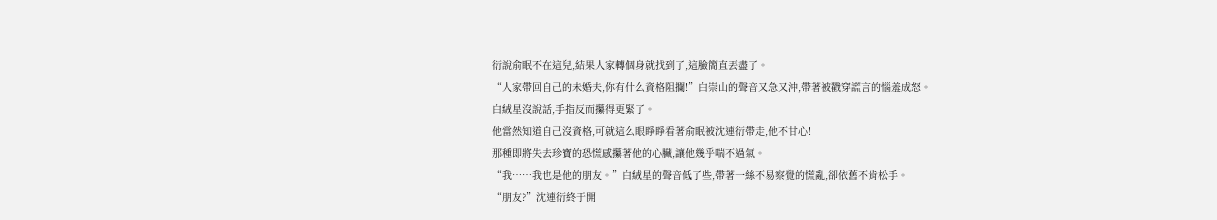衍說俞眠不在這兒,結果人家轉個身就找到了,這臉簡直丟盡了。
“人家帶回自己的未婚夫,你有什么資格阻攔!”白崇山的聲音又急又沖,帶著被戳穿謊言的惱羞成怒。
白絨星沒說話,手指反而攥得更緊了。
他當然知道自己沒資格,可就這么眼睜睜看著俞眠被沈連衍帶走,他不甘心!
那種即將失去珍寶的恐慌感攥著他的心臟,讓他幾乎喘不過氣。
“我……我也是他的朋友。”白絨星的聲音低了些,帶著一絲不易察覺的慌亂,卻依舊不肯松手。
“朋友?”沈連衍終于開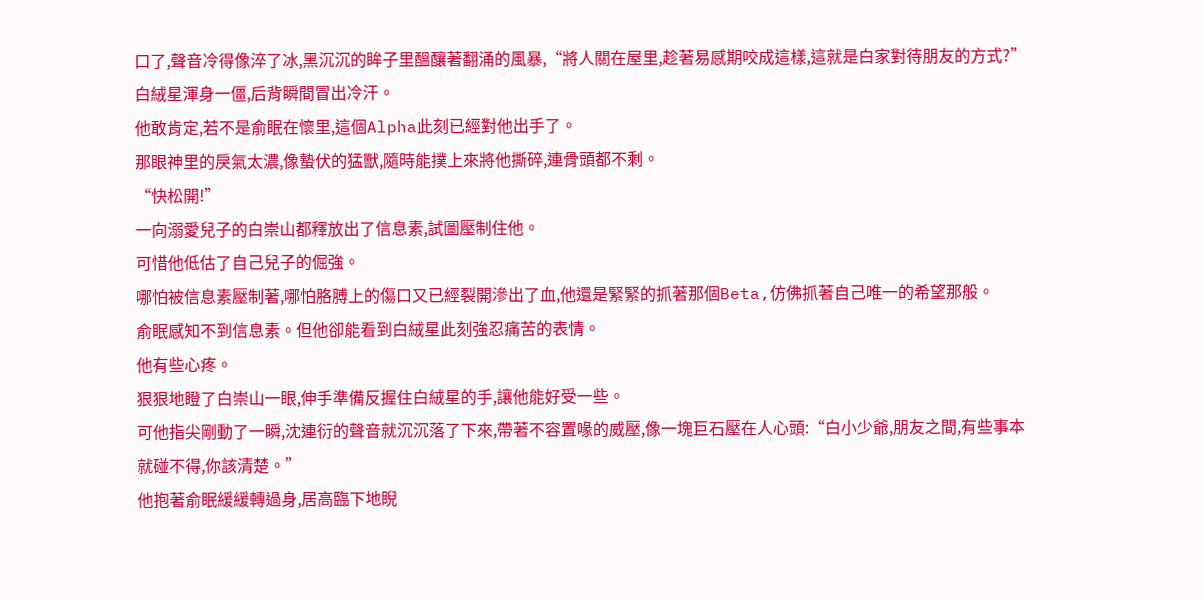口了,聲音冷得像淬了冰,黑沉沉的眸子里醞釀著翻涌的風暴,“將人關在屋里,趁著易感期咬成這樣,這就是白家對待朋友的方式?”
白絨星渾身一僵,后背瞬間冒出冷汗。
他敢肯定,若不是俞眠在懷里,這個Alpha此刻已經對他出手了。
那眼神里的戾氣太濃,像蟄伏的猛獸,隨時能撲上來將他撕碎,連骨頭都不剩。
“快松開!”
一向溺愛兒子的白崇山都釋放出了信息素,試圖壓制住他。
可惜他低估了自己兒子的倔強。
哪怕被信息素壓制著,哪怕胳膊上的傷口又已經裂開滲出了血,他還是緊緊的抓著那個Beta,仿佛抓著自己唯一的希望那般。
俞眠感知不到信息素。但他卻能看到白絨星此刻強忍痛苦的表情。
他有些心疼。
狠狠地瞪了白崇山一眼,伸手準備反握住白絨星的手,讓他能好受一些。
可他指尖剛動了一瞬,沈連衍的聲音就沉沉落了下來,帶著不容置喙的威壓,像一塊巨石壓在人心頭:“白小少爺,朋友之間,有些事本就碰不得,你該清楚。”
他抱著俞眠緩緩轉過身,居高臨下地睨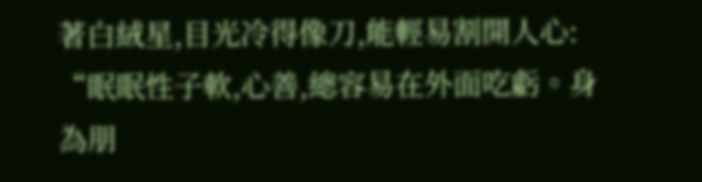著白絨星,目光冷得像刀,能輕易割開人心:
“眠眠性子軟,心善,總容易在外面吃虧。身為朋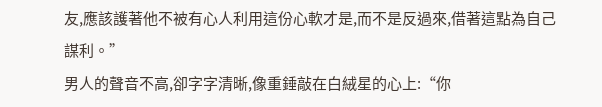友,應該護著他不被有心人利用這份心軟才是,而不是反過來,借著這點為自己謀利。”
男人的聲音不高,卻字字清晰,像重錘敲在白絨星的心上:“你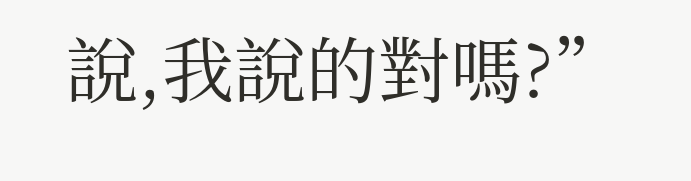說,我說的對嗎?”